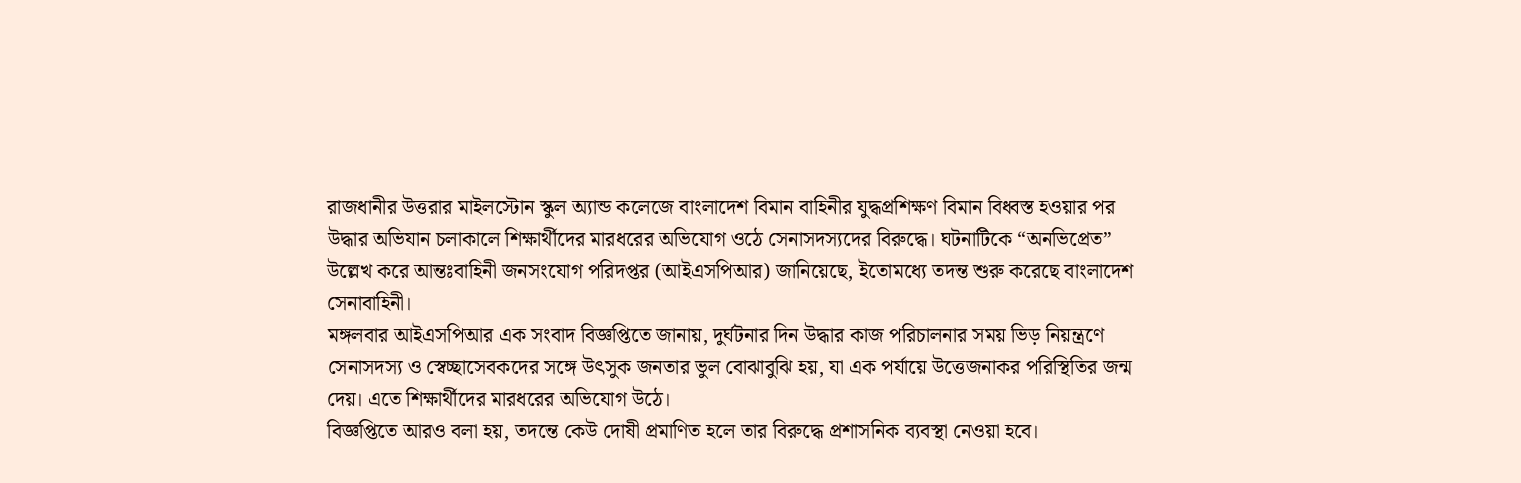রাজধানীর উত্তরার মাইলস্টোন স্কুল অ্যান্ড কলেজে বাংলাদেশ বিমান বাহিনীর যুদ্ধপ্রশিক্ষণ বিমান বিধ্বস্ত হওয়ার পর উদ্ধার অভিযান চলাকালে শিক্ষার্থীদের মারধরের অভিযোগ ওঠে সেনাসদস্যদের বিরুদ্ধে। ঘটনাটিকে “অনভিপ্রেত” উল্লেখ করে আন্তঃবাহিনী জনসংযোগ পরিদপ্তর (আইএসপিআর) জানিয়েছে, ইতোমধ্যে তদন্ত শুরু করেছে বাংলাদেশ সেনাবাহিনী।
মঙ্গলবার আইএসপিআর এক সংবাদ বিজ্ঞপ্তিতে জানায়, দুর্ঘটনার দিন উদ্ধার কাজ পরিচালনার সময় ভিড় নিয়ন্ত্রণে সেনাসদস্য ও স্বেচ্ছাসেবকদের সঙ্গে উৎসুক জনতার ভুল বোঝাবুঝি হয়, যা এক পর্যায়ে উত্তেজনাকর পরিস্থিতির জন্ম দেয়। এতে শিক্ষার্থীদের মারধরের অভিযোগ উঠে।
বিজ্ঞপ্তিতে আরও বলা হয়, তদন্তে কেউ দোষী প্রমাণিত হলে তার বিরুদ্ধে প্রশাসনিক ব্যবস্থা নেওয়া হবে।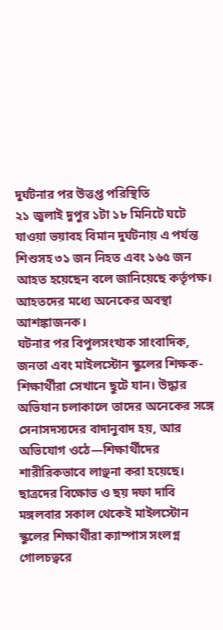দুর্ঘটনার পর উত্তপ্ত পরিস্থিতি
২১ জুলাই দুপুর ১টা ১৮ মিনিটে ঘটে যাওয়া ভয়াবহ বিমান দুর্ঘটনায় এ পর্যন্ত শিশুসহ ৩১ জন নিহত এবং ১৬৫ জন আহত হয়েছেন বলে জানিয়েছে কর্তৃপক্ষ। আহতদের মধ্যে অনেকের অবস্থা আশঙ্কাজনক।
ঘটনার পর বিপুলসংখ্যক সাংবাদিক, জনতা এবং মাইলস্টোন স্কুলের শিক্ষক-শিক্ষার্থীরা সেখানে ছুটে যান। উদ্ধার অভিযান চলাকালে তাদের অনেকের সঙ্গে সেনাসদস্যদের বাদানুবাদ হয়, আর অভিযোগ ওঠে—শিক্ষার্থীদের শারীরিকভাবে লাঞ্ছনা করা হয়েছে।
ছাত্রদের বিক্ষোভ ও ছয় দফা দাবি
মঙ্গলবার সকাল থেকেই মাইলস্টোন স্কুলের শিক্ষার্থীরা ক্যাম্পাস সংলগ্ন গোলচত্বরে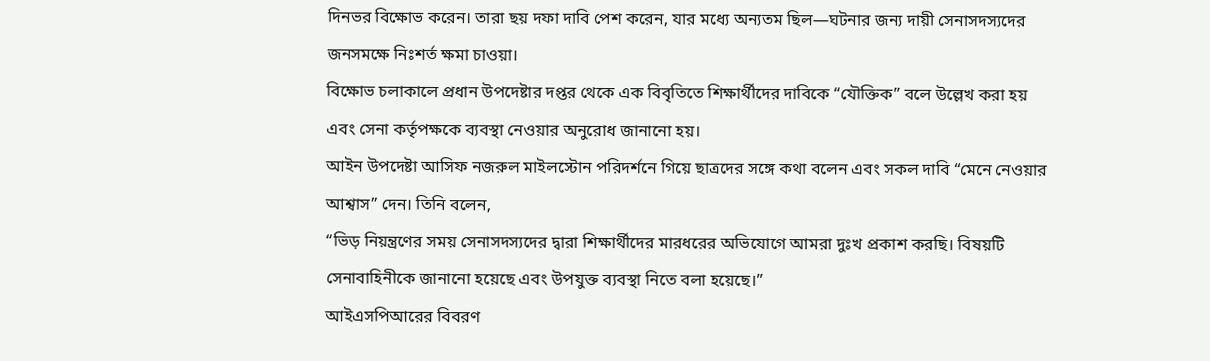দিনভর বিক্ষোভ করেন। তারা ছয় দফা দাবি পেশ করেন, যার মধ্যে অন্যতম ছিল—ঘটনার জন্য দায়ী সেনাসদস্যদের জনসমক্ষে নিঃশর্ত ক্ষমা চাওয়া।
বিক্ষোভ চলাকালে প্রধান উপদেষ্টার দপ্তর থেকে এক বিবৃতিতে শিক্ষার্থীদের দাবিকে “যৌক্তিক” বলে উল্লেখ করা হয় এবং সেনা কর্তৃপক্ষকে ব্যবস্থা নেওয়ার অনুরোধ জানানো হয়।
আইন উপদেষ্টা আসিফ নজরুল মাইলস্টোন পরিদর্শনে গিয়ে ছাত্রদের সঙ্গে কথা বলেন এবং সকল দাবি “মেনে নেওয়ার আশ্বাস” দেন। তিনি বলেন,
“ভিড় নিয়ন্ত্রণের সময় সেনাসদস্যদের দ্বারা শিক্ষার্থীদের মারধরের অভিযোগে আমরা দুঃখ প্রকাশ করছি। বিষয়টি সেনাবাহিনীকে জানানো হয়েছে এবং উপযুক্ত ব্যবস্থা নিতে বলা হয়েছে।”
আইএসপিআরের বিবরণ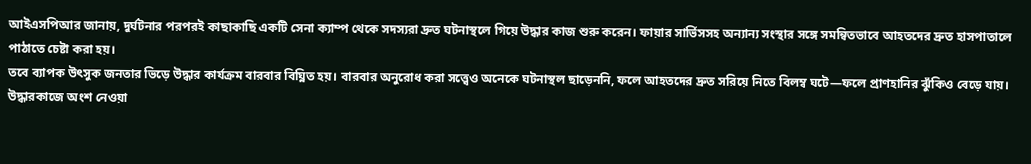আইএসপিআর জানায়, দুর্ঘটনার পরপরই কাছাকাছি একটি সেনা ক্যাম্প থেকে সদস্যরা দ্রুত ঘটনাস্থলে গিয়ে উদ্ধার কাজ শুরু করেন। ফায়ার সার্ভিসসহ অন্যান্য সংস্থার সঙ্গে সমন্বিতভাবে আহতদের দ্রুত হাসপাতালে পাঠাতে চেষ্টা করা হয়।
তবে ব্যাপক উৎসুক জনতার ভিড়ে উদ্ধার কার্যক্রম বারবার বিঘ্নিত হয়। বারবার অনুরোধ করা সত্ত্বেও অনেকে ঘটনাস্থল ছাড়েননি, ফলে আহতদের দ্রুত সরিয়ে নিতে বিলম্ব ঘটে—ফলে প্রাণহানির ঝুঁকিও বেড়ে যায়।
উদ্ধারকাজে অংশ নেওয়া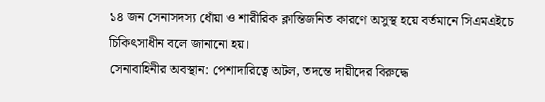১৪ জন সেনাসদস্য ধোঁয়া ও শারীরিক ক্লান্তিজনিত কারণে অসুস্থ হয়ে বর্তমানে সিএমএইচে চিকিৎসাধীন বলে জানানো হয়।
সেনাবাহিনীর অবস্থান: পেশাদারিত্বে অটল, তদন্তে দায়ীদের বিরুদ্ধে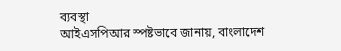ব্যবস্থা
আইএসপিআর স্পষ্টভাবে জানায়, বাংলাদেশ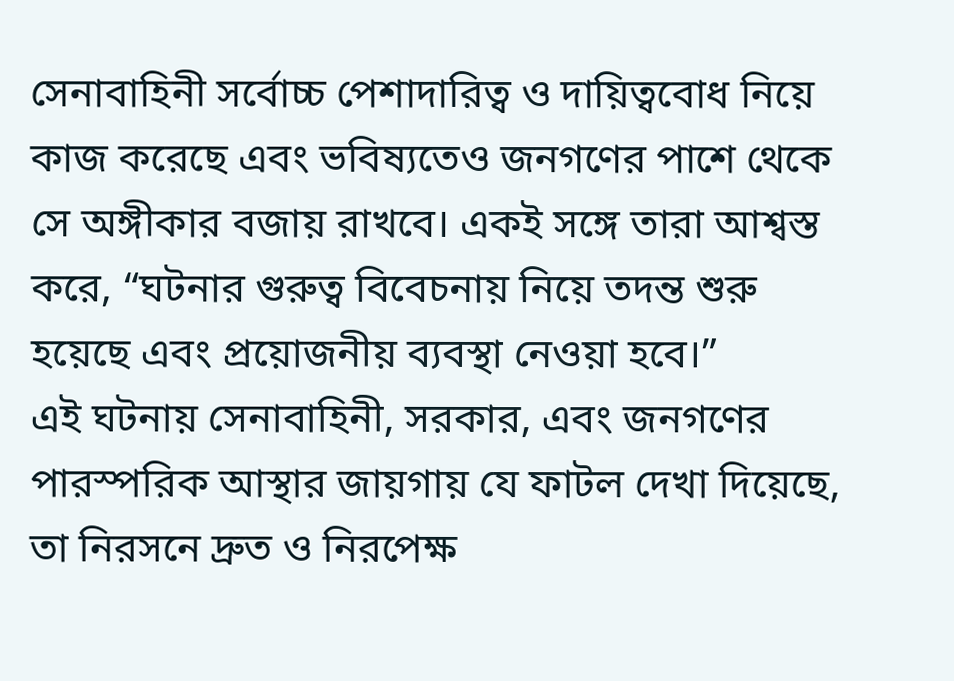সেনাবাহিনী সর্বোচ্চ পেশাদারিত্ব ও দায়িত্ববোধ নিয়ে কাজ করেছে এবং ভবিষ্যতেও জনগণের পাশে থেকে সে অঙ্গীকার বজায় রাখবে। একই সঙ্গে তারা আশ্বস্ত করে, “ঘটনার গুরুত্ব বিবেচনায় নিয়ে তদন্ত শুরু হয়েছে এবং প্রয়োজনীয় ব্যবস্থা নেওয়া হবে।”
এই ঘটনায় সেনাবাহিনী, সরকার, এবং জনগণের পারস্পরিক আস্থার জায়গায় যে ফাটল দেখা দিয়েছে, তা নিরসনে দ্রুত ও নিরপেক্ষ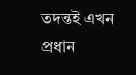তদন্তই এখন প্রধান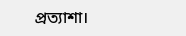প্রত্যাশা।